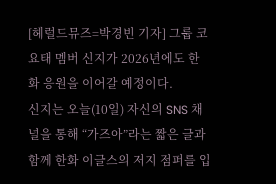[헤럴드뮤즈=박경빈 기자] 그룹 코요태 멤버 신지가 2026년에도 한화 응원을 이어갈 예정이다.
신지는 오늘(10일) 자신의 SNS 채널을 통해 “가즈아”라는 짧은 글과 함께 한화 이글스의 저지 점퍼를 입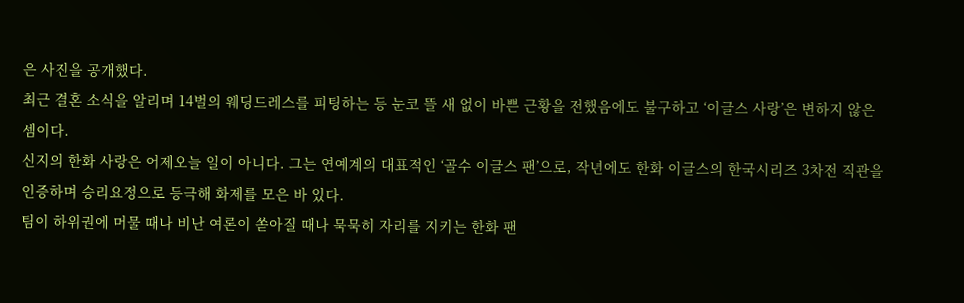은 사진을 공개했다.
최근 결혼 소식을 알리며 14벌의 웨딩드레스를 피팅하는 등 눈코 뜰 새 없이 바쁜 근황을 전했음에도 불구하고 ‘이글스 사랑’은 변하지 않은 셈이다.
신지의 한화 사랑은 어제오늘 일이 아니다. 그는 연예계의 대표적인 ‘골수 이글스 팬’으로, 작년에도 한화 이글스의 한국시리즈 3차전 직관을 인증하며 승리요정으로 등극해 화제를 모은 바 있다.
팀이 하위권에 머물 때나 비난 여론이 쏟아질 때나 묵묵히 자리를 지키는 한화 팬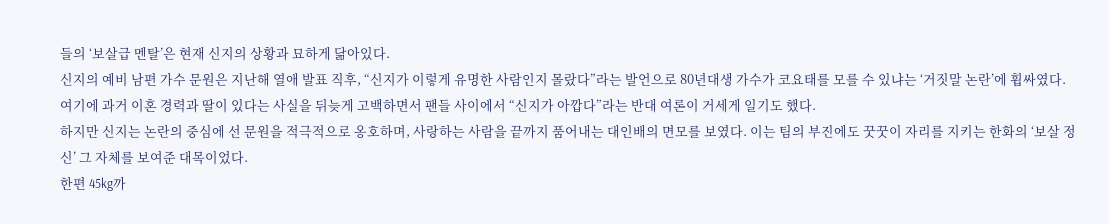들의 ‘보살급 멘탈’은 현재 신지의 상황과 묘하게 닮아있다.
신지의 예비 남편 가수 문원은 지난해 열애 발표 직후, “신지가 이렇게 유명한 사람인지 몰랐다”라는 발언으로 80년대생 가수가 코요태를 모를 수 있냐는 ‘거짓말 논란’에 휩싸였다.
여기에 과거 이혼 경력과 딸이 있다는 사실을 뒤늦게 고백하면서 팬들 사이에서 “신지가 아깝다”라는 반대 여론이 거세게 일기도 했다.
하지만 신지는 논란의 중심에 선 문원을 적극적으로 옹호하며, 사랑하는 사람을 끝까지 품어내는 대인배의 면모를 보였다. 이는 팀의 부진에도 꿋꿋이 자리를 지키는 한화의 ‘보살 정신’ 그 자체를 보여준 대목이었다.
한편 45kg까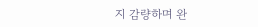지 감량하며 완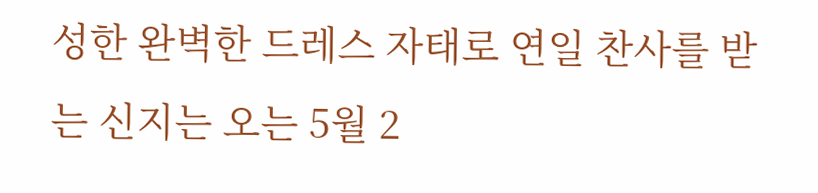성한 완벽한 드레스 자태로 연일 찬사를 받는 신지는 오는 5월 2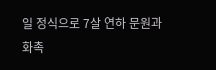일 정식으로 7살 연하 문원과 화촉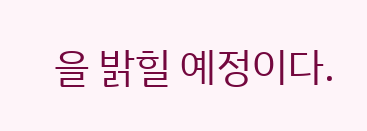을 밝힐 예정이다.